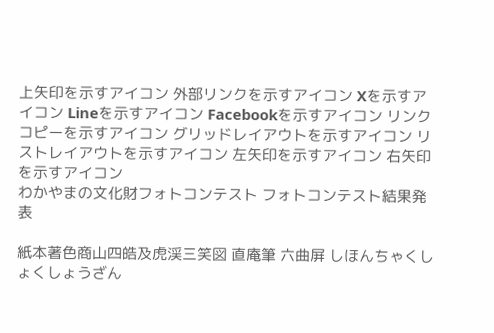上矢印を示すアイコン 外部リンクを示すアイコン Xを示すアイコン Lineを示すアイコン Facebookを示すアイコン リンクコピーを示すアイコン グリッドレイアウトを示すアイコン リストレイアウトを示すアイコン 左矢印を示すアイコン 右矢印を示すアイコン
わかやまの文化財フォトコンテスト フォトコンテスト結果発表

紙本著色商山四皓及虎渓三笑図 直庵筆 六曲屏 しほんちゃくしょくしょうざん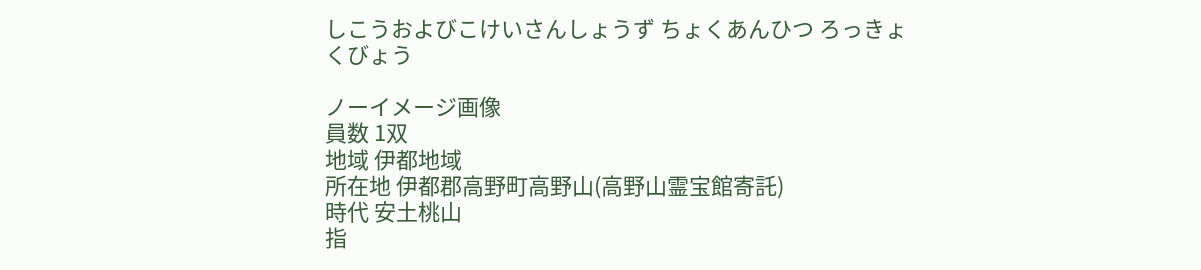しこうおよびこけいさんしょうず ちょくあんひつ ろっきょくびょう

ノーイメージ画像
員数 1双
地域 伊都地域
所在地 伊都郡高野町高野山(高野山霊宝館寄託)
時代 安土桃山
指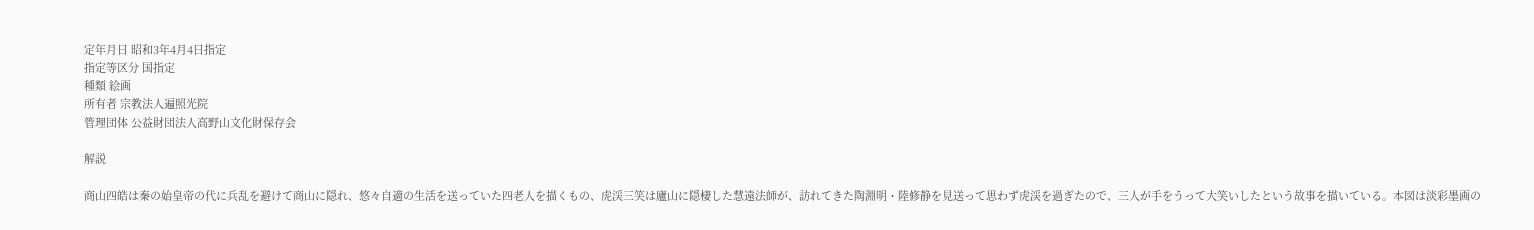定年月日 昭和3年4月4日指定
指定等区分 国指定
種類 絵画
所有者 宗教法人遍照光院
管理団体 公益財団法人高野山文化財保存会

解説

商山四皓は秦の始皇帝の代に兵乱を避けて商山に隠れ、悠々自適の生活を送っていた四老人を描くもの、虎渓三笑は廬山に隠棲した慧遠法師が、訪れてきた陶淵明・陸修静を見送って思わず虎渓を過ぎたので、三人が手をうって大笑いしたという故事を描いている。本図は淡彩墨画の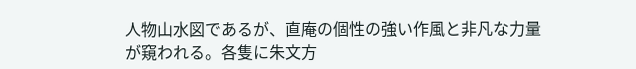人物山水図であるが、直庵の個性の強い作風と非凡な力量が窺われる。各隻に朱文方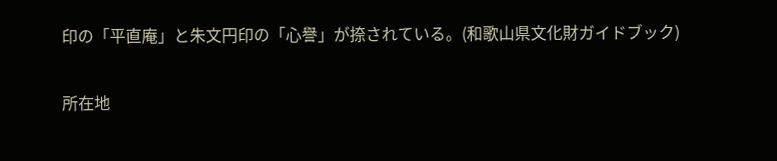印の「平直庵」と朱文円印の「心譽」が捺されている。(和歌山県文化財ガイドブック)

所在地